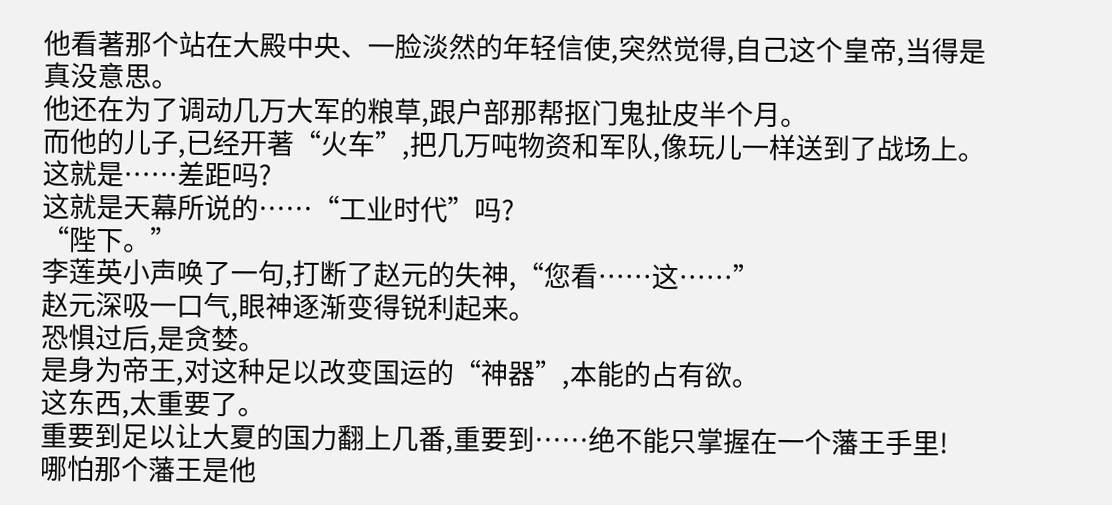他看著那个站在大殿中央、一脸淡然的年轻信使,突然觉得,自己这个皇帝,当得是真没意思。
他还在为了调动几万大军的粮草,跟户部那帮抠门鬼扯皮半个月。
而他的儿子,已经开著“火车”,把几万吨物资和军队,像玩儿一样送到了战场上。
这就是……差距吗?
这就是天幕所说的……“工业时代”吗?
“陛下。”
李莲英小声唤了一句,打断了赵元的失神,“您看……这……”
赵元深吸一口气,眼神逐渐变得锐利起来。
恐惧过后,是贪婪。
是身为帝王,对这种足以改变国运的“神器”,本能的占有欲。
这东西,太重要了。
重要到足以让大夏的国力翻上几番,重要到……绝不能只掌握在一个藩王手里!
哪怕那个藩王是他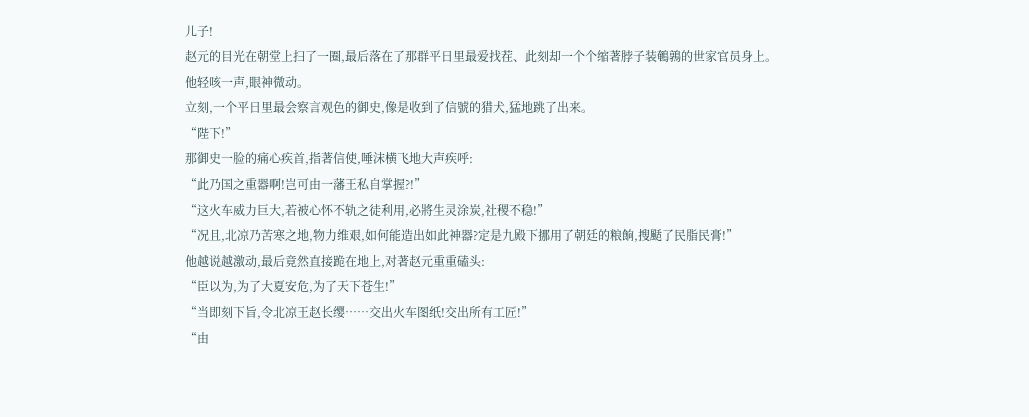儿子!
赵元的目光在朝堂上扫了一圈,最后落在了那群平日里最爱找茬、此刻却一个个缩著脖子装鵪鶉的世家官员身上。
他轻咳一声,眼神微动。
立刻,一个平日里最会察言观色的御史,像是收到了信號的猎犬,猛地跳了出来。
“陛下!”
那御史一脸的痛心疾首,指著信使,唾沫横飞地大声疾呼:
“此乃国之重器啊!岂可由一藩王私自掌握?!”
“这火车威力巨大,若被心怀不轨之徒利用,必將生灵涂炭,社稷不稳!”
“况且,北凉乃苦寒之地,物力维艰,如何能造出如此神器?定是九殿下挪用了朝廷的粮餉,搜颳了民脂民膏!”
他越说越激动,最后竟然直接跪在地上,对著赵元重重磕头:
“臣以为,为了大夏安危,为了天下苍生!”
“当即刻下旨,令北凉王赵长缨……交出火车图纸!交出所有工匠!”
“由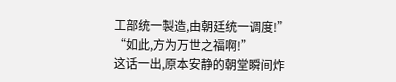工部统一製造,由朝廷统一调度!”
“如此,方为万世之福啊!”
这话一出,原本安静的朝堂瞬间炸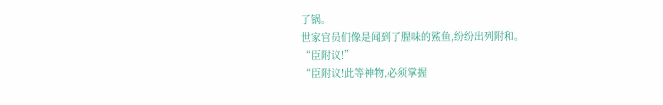了锅。
世家官员们像是闻到了腥味的鯊鱼,纷纷出列附和。
“臣附议!”
“臣附议!此等神物,必须掌握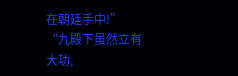在朝廷手中!”
“九殿下虽然立有大功,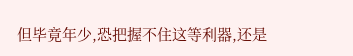但毕竟年少,恐把握不住这等利器,还是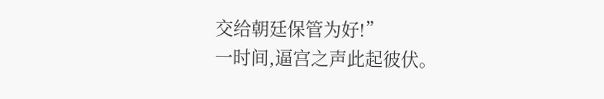交给朝廷保管为好!”
一时间,逼宫之声此起彼伏。